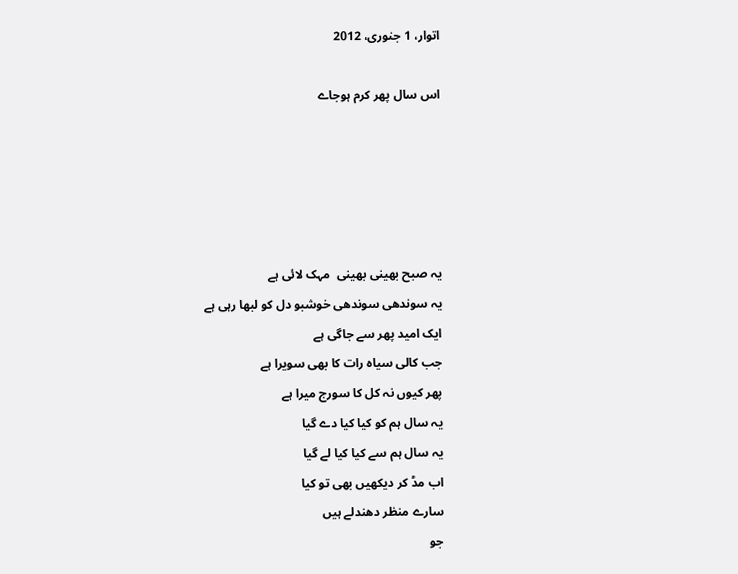اتوار، 1 جنوری، 2012

اس سال پھر کرم ہوجاے





یہ صبح بھینی بھینی  مہک لائی ہے
یہ سوندھی سوندھی خوشبو دل کو لبھا رہی ہے
ایک امید پھر سے جاگی ہے
جب کالی سیاہ رات کا بھی سویرا ہے
پھر کیوں نہ کل کا سورج میرا ہے
یہ سال ہم کو کیا کیا دے گیا
یہ سال ہم سے کیا کیا لے گیا
اب مڈ کر دیکھیں بھی تو کیا
سارے منظر دھندلے ہیں
جو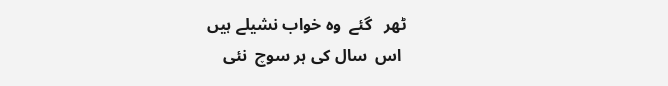ٹھر   گئے  وہ خواب نشیلے ہیں
 اس  سال کی ہر سوچ  نئی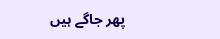پھر جاگے ہیں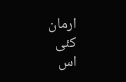ارمان کئی
اس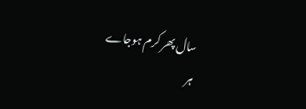سال پھر کرم ہوجاے
ہر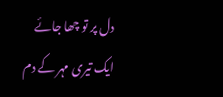دل پر تو چھا جائے
ایک تیری مہر کے دم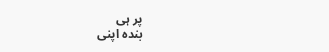پر ہی
بندہ اپنی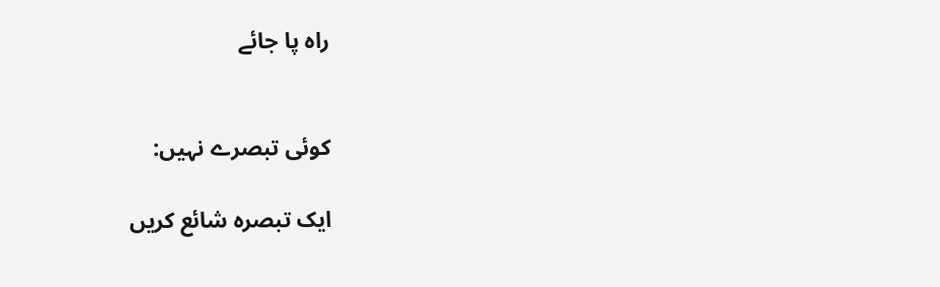راہ پا جائے


کوئی تبصرے نہیں:

ایک تبصرہ شائع کریں